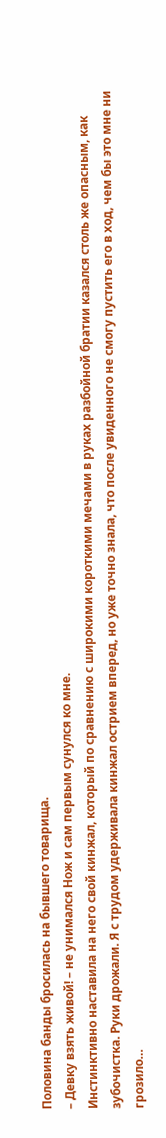Половина банды бросилась на бывшего товарища.
– Девку взять живой! – не унимался Нож и сам первым сунулся ко мне.
Инстинктивно наставила на него свой кинжал, который по сравнению с широкими короткими мечами в руках разбойной братии казался столь же опасным, как зубочистка. Руки дрожали. Я с трудом удерживала кинжал острием вперед, но уже точно знала, что после увиденного не смогу пустить его в ход, чем бы это мне ни грозило…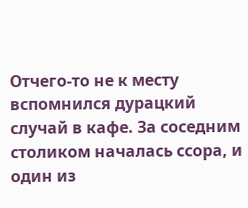Отчего-то не к месту вспомнился дурацкий случай в кафе. За соседним столиком началась ссора, и один из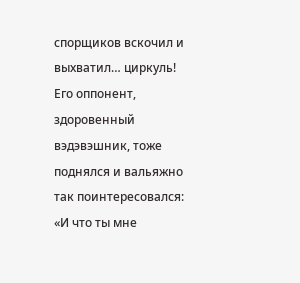спорщиков вскочил и выхватил… циркуль! Его оппонент, здоровенный вэдэвэшник, тоже поднялся и вальяжно так поинтересовался: «И что ты мне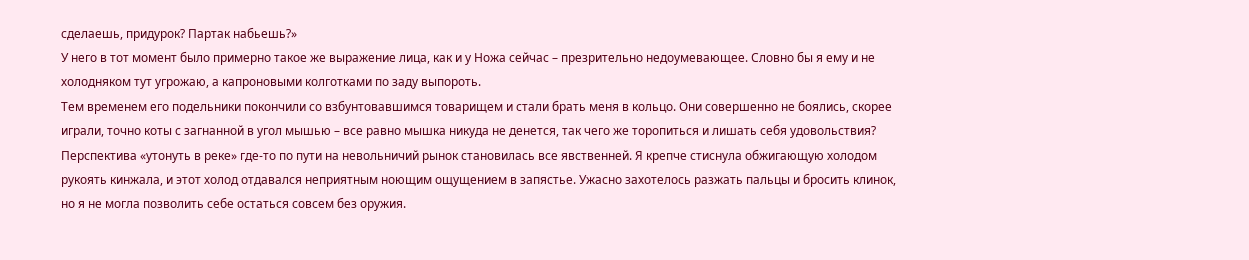сделаешь, придурок? Партак набьешь?»
У него в тот момент было примерно такое же выражение лица, как и у Ножа сейчас – презрительно недоумевающее. Словно бы я ему и не холодняком тут угрожаю, а капроновыми колготками по заду выпороть.
Тем временем его подельники покончили со взбунтовавшимся товарищем и стали брать меня в кольцо. Они совершенно не боялись, скорее играли, точно коты с загнанной в угол мышью – все равно мышка никуда не денется, так чего же торопиться и лишать себя удовольствия?
Перспектива «утонуть в реке» где-то по пути на невольничий рынок становилась все явственней. Я крепче стиснула обжигающую холодом рукоять кинжала, и этот холод отдавался неприятным ноющим ощущением в запястье. Ужасно захотелось разжать пальцы и бросить клинок, но я не могла позволить себе остаться совсем без оружия.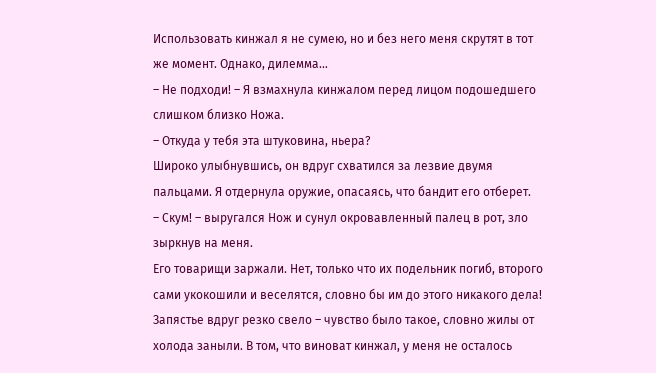Использовать кинжал я не сумею, но и без него меня скрутят в тот же момент. Однако, дилемма…
– Не подходи! – Я взмахнула кинжалом перед лицом подошедшего слишком близко Ножа.
– Откуда у тебя эта штуковина, ньера?
Широко улыбнувшись, он вдруг схватился за лезвие двумя пальцами. Я отдернула оружие, опасаясь, что бандит его отберет.
– Скум! – выругался Нож и сунул окровавленный палец в рот, зло зыркнув на меня.
Его товарищи заржали. Нет, только что их подельник погиб, второго сами укокошили и веселятся, словно бы им до этого никакого дела!
Запястье вдруг резко свело – чувство было такое, словно жилы от холода заныли. В том, что виноват кинжал, у меня не осталось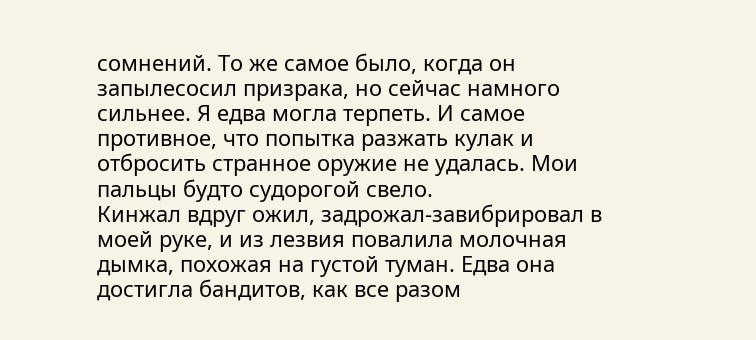сомнений. То же самое было, когда он запылесосил призрака, но сейчас намного сильнее. Я едва могла терпеть. И самое противное, что попытка разжать кулак и отбросить странное оружие не удалась. Мои пальцы будто судорогой свело.
Кинжал вдруг ожил, задрожал-завибрировал в моей руке, и из лезвия повалила молочная дымка, похожая на густой туман. Едва она достигла бандитов, как все разом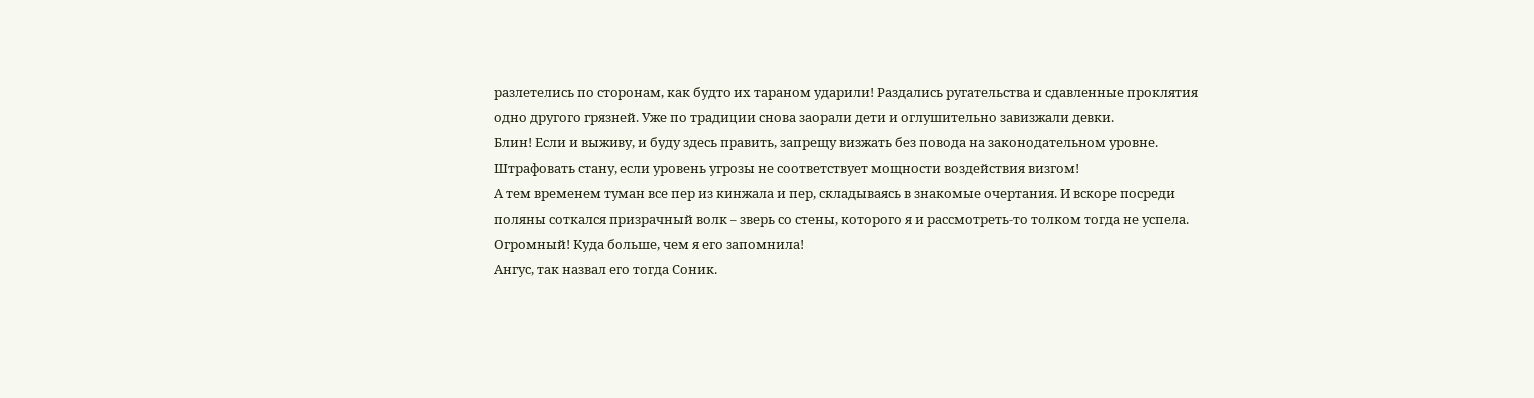разлетелись по сторонам, как будто их тараном ударили! Раздались ругательства и сдавленные проклятия одно другого грязней. Уже по традиции снова заорали дети и оглушительно завизжали девки.
Блин! Если и выживу, и буду здесь править, запрещу визжать без повода на законодательном уровне. Штрафовать стану, если уровень угрозы не соответствует мощности воздействия визгом!
А тем временем туман все пер из кинжала и пер, складываясь в знакомые очертания. И вскоре посреди поляны соткался призрачный волк – зверь со стены, которого я и рассмотреть-то толком тогда не успела. Огромный! Куда больше, чем я его запомнила!
Ангус, так назвал его тогда Соник.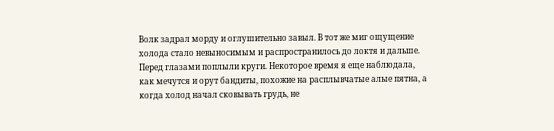Волк задрал морду и оглушительно завыл. В тот же миг ощущение холода стало невыносимым и распространилось до локтя и дальше. Перед глазами поплыли круги. Некоторое время я еще наблюдала, как мечутся и орут бандиты, похожие на расплывчатые алые пятна, а когда холод начал сковывать грудь, не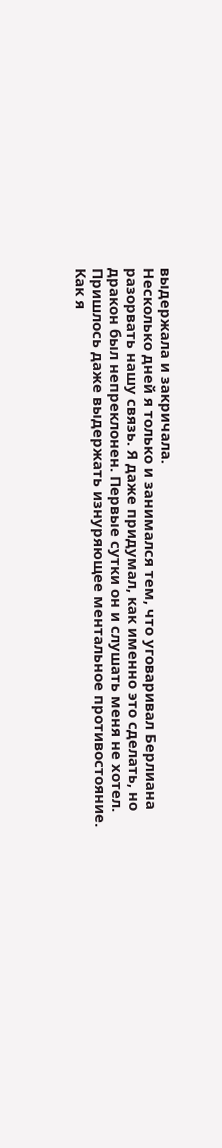выдержала и закричала.
Несколько дней я только и занимался тем, что уговаривал Берлиана разорвать нашу связь. Я даже придумал, как именно это сделать, но дракон был непреклонен. Первые сутки он и слушать меня не хотел. Пришлось даже выдержать изнуряющее ментальное противостояние.
Как я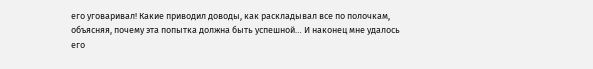его уговаривал! Какие приводил доводы, как раскладывал все по полочкам, объясняя, почему эта попытка должна быть успешной… И наконец мне удалось его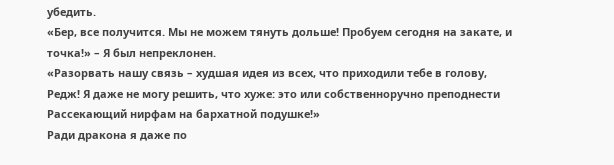убедить.
«Бер, все получится. Мы не можем тянуть дольше! Пробуем сегодня на закате, и точка!» – Я был непреклонен.
«Разорвать нашу связь – худшая идея из всех, что приходили тебе в голову, Редж! Я даже не могу решить, что хуже: это или собственноручно преподнести Рассекающий нирфам на бархатной подушке!»
Ради дракона я даже по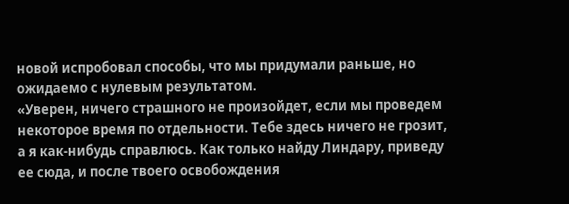новой испробовал способы, что мы придумали раньше, но ожидаемо с нулевым результатом.
«Уверен, ничего страшного не произойдет, если мы проведем некоторое время по отдельности. Тебе здесь ничего не грозит, а я как-нибудь справлюсь. Как только найду Линдару, приведу ее сюда, и после твоего освобождения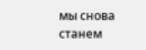мы снова станем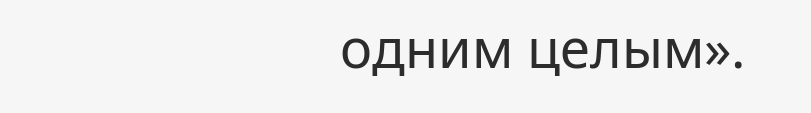одним целым».